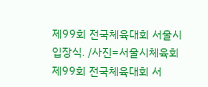제99회 전국체육대회 서울시 입장식. /사진=서울시체육회
제99회 전국체육대회 서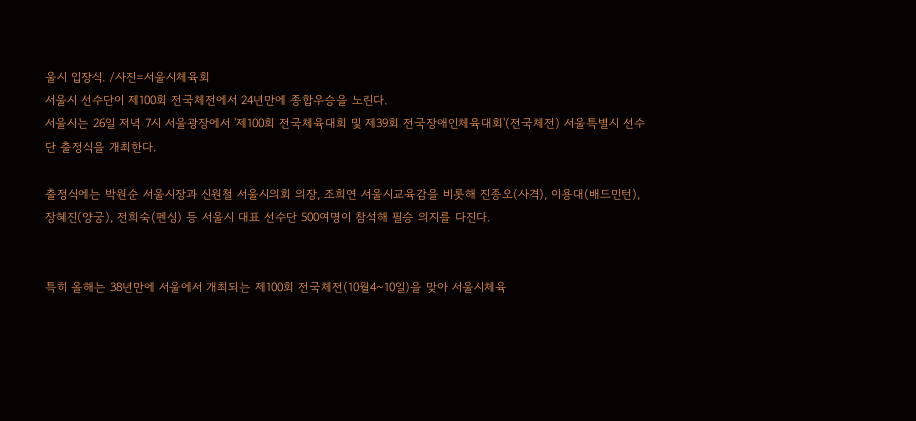울시 입장식. /사진=서울시체육회
서울시 선수단이 제100회 전국체전에서 24년만에 종합우승을 노린다.
서울시는 26일 저녁 7시 서울광장에서 '제100회 전국체육대회 및 제39회 전국장애인체육대회'(전국체전) 서울특별시 선수단 출정식을 개최한다.

출정식에는 박원순 서울시장과 신원철 서울시의회 의장, 조희연 서울시교육감을 비롯해 진종오(사격), 이용대(배드민턴), 장혜진(양궁), 전희숙(펜싱) 등 서울시 대표 선수단 500여명이 참석해 필승 의지를 다진다.


특히 올해는 38년만에 서울에서 개최되는 제100회 전국체전(10월4~10일)을 맞아 서울시체육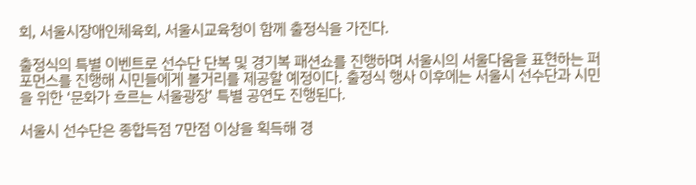회, 서울시장애인체육회, 서울시교육청이 함께 출정식을 가진다.

출정식의 특별 이벤트로 선수단 단복 및 경기복 패션쇼를 진행하며 서울시의 서울다움을 표현하는 퍼포먼스를 진행해 시민들에게 볼거리를 제공할 예정이다. 출정식 행사 이후에는 서울시 선수단과 시민을 위한 ‘문화가 흐르는 서울광장’ 특별 공연도 진행된다.

서울시 선수단은 종합득점 7만점 이상을 획득해 경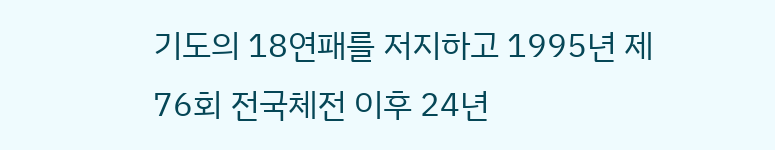기도의 18연패를 저지하고 1995년 제76회 전국체전 이후 24년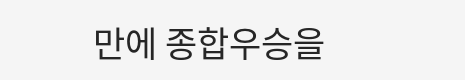만에 종합우승을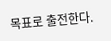목표로 출전한다.